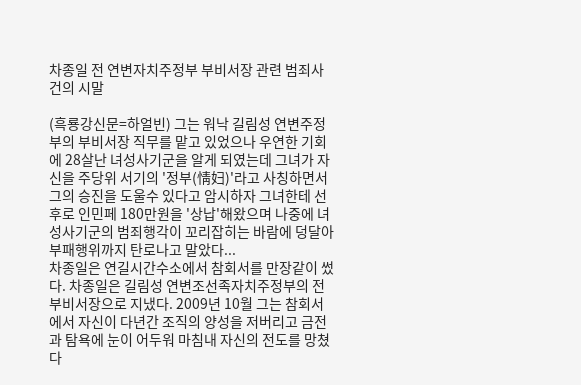차종일 전 연변자치주정부 부비서장 관련 범죄사건의 시말

(흑룡강신문=하얼빈) 그는 워낙 길림성 연변주정부의 부비서장 직무를 맡고 있었으나 우연한 기회에 28살난 녀성사기군을 알게 되였는데 그녀가 자신을 주당위 서기의 '정부(情妇)'라고 사칭하면서 그의 승진을 도울수 있다고 암시하자 그녀한테 선후로 인민페 180만원을 '상납'해왔으며 나중에 녀성사기군의 범죄행각이 꼬리잡히는 바람에 덩달아 부패행위까지 탄로나고 말았다...
차종일은 연길시간수소에서 참회서를 만장같이 썼다. 차종일은 길림성 연변조선족자치주정부의 전 부비서장으로 지냈다. 2009년 10월 그는 참회서에서 자신이 다년간 조직의 양성을 저버리고 금전과 탐욕에 눈이 어두워 마침내 자신의 전도를 망쳤다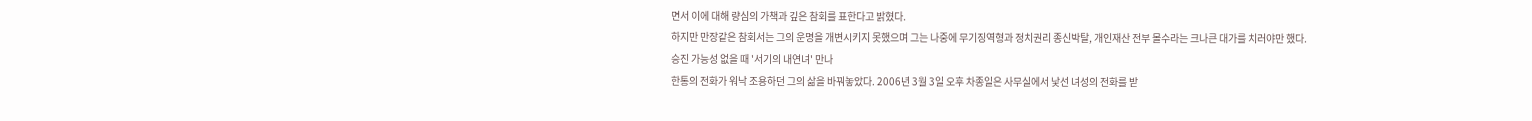면서 이에 대해 량심의 가책과 깊은 참회를 표한다고 밝혔다.
하지만 만장같은 참회서는 그의 운명을 개변시키지 못했으며 그는 나중에 무기징역형과 정치권리 종신박탈, 개인재산 전부 몰수라는 크나큰 대가를 치러야만 했다.
승진 가능성 없을 때 '서기의 내연녀' 만나
한통의 전화가 워낙 조용하던 그의 삶을 바꿔놓았다. 2006년 3월 3일 오후 차종일은 사무실에서 낯선 녀성의 전화를 받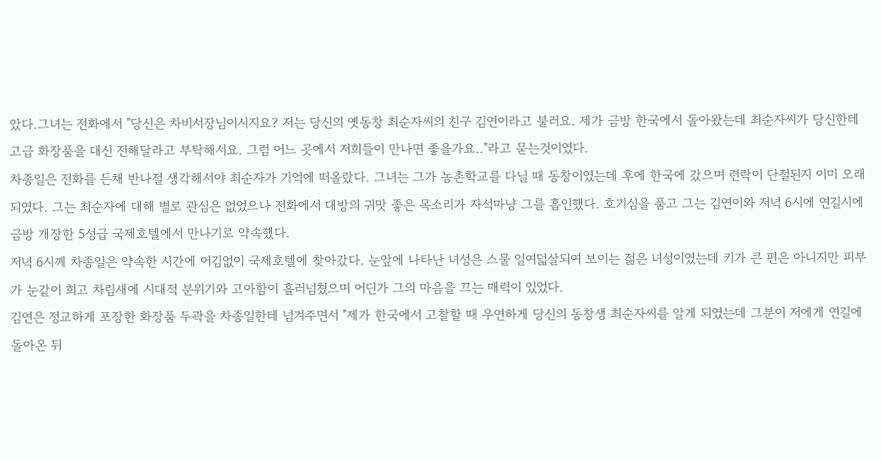았다.그녀는 전화에서 "당신은 차비서장님이시지요? 저는 당신의 옛동창 최순자씨의 친구 김연이라고 불러요. 제가 금방 한국에서 돌아왔는데 최순자씨가 당신한테 고급 화장품을 대신 전해달라고 부탁해서요. 그럼 어느 곳에서 저희들이 만나면 좋을가요.."라고 묻는것이였다.
차종일은 전화를 든채 반나절 생각해서야 최순자가 기억에 떠올랐다. 그녀는 그가 농촌학교를 다닐 때 동창이였는데 후에 한국에 갔으며 련락이 단절된지 이미 오래되였다. 그는 최순자에 대해 별로 관심은 없었으나 전화에서 대방의 귀맛 좋은 목소리가 자석마냥 그를 흡인했다. 호기심을 품고 그는 김연이와 저녁 6시에 연길시에 금방 개장한 5성급 국제호텔에서 만나기로 약속했다.
저녁 6시께 차종일은 약속한 시간에 어김없이 국제호텔에 찾아갔다. 눈앞에 나타난 녀성은 스물 일여덟살되여 보이는 젊은 녀성이였는데 키가 큰 편은 아니지만 피부가 눈같이 희고 차림새에 시대적 분위기와 고아함이 흘러넘쳤으며 어딘가 그의 마음을 끄는 매력이 있었다.
김연은 정교하게 포장한 화장품 두곽을 차종일한테 넘겨주면서 "제가 한국에서 고찰할 때 우연하게 당신의 동창생 최순자씨를 알게 되였는데 그분이 저에게 연길에 돌아온 뒤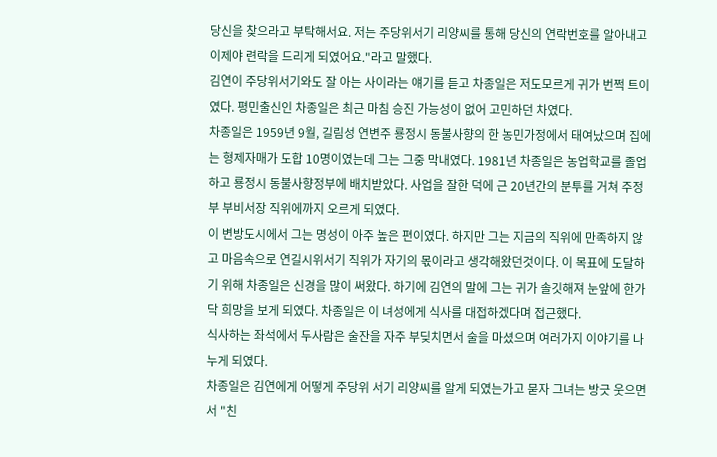당신을 찾으라고 부탁해서요. 저는 주당위서기 리양씨를 통해 당신의 연락번호를 알아내고 이제야 련락을 드리게 되였어요."라고 말했다.
김연이 주당위서기와도 잘 아는 사이라는 얘기를 듣고 차종일은 저도모르게 귀가 번쩍 트이였다. 평민출신인 차종일은 최근 마침 승진 가능성이 없어 고민하던 차였다.
차종일은 1959년 9월, 길림성 연변주 룡정시 동불사향의 한 농민가정에서 태여났으며 집에는 형제자매가 도합 10명이였는데 그는 그중 막내였다. 1981년 차종일은 농업학교를 졸업하고 룡정시 동불사향정부에 배치받았다. 사업을 잘한 덕에 근 20년간의 분투를 거쳐 주정부 부비서장 직위에까지 오르게 되였다.
이 변방도시에서 그는 명성이 아주 높은 편이였다. 하지만 그는 지금의 직위에 만족하지 않고 마음속으로 연길시위서기 직위가 자기의 몫이라고 생각해왔던것이다. 이 목표에 도달하기 위해 차종일은 신경을 많이 써왔다. 하기에 김연의 말에 그는 귀가 솔깃해져 눈앞에 한가닥 희망을 보게 되였다. 차종일은 이 녀성에게 식사를 대접하겠다며 접근했다.
식사하는 좌석에서 두사람은 술잔을 자주 부딪치면서 술을 마셨으며 여러가지 이야기를 나누게 되였다.
차종일은 김연에게 어떻게 주당위 서기 리양씨를 알게 되였는가고 묻자 그녀는 방긋 웃으면서 "친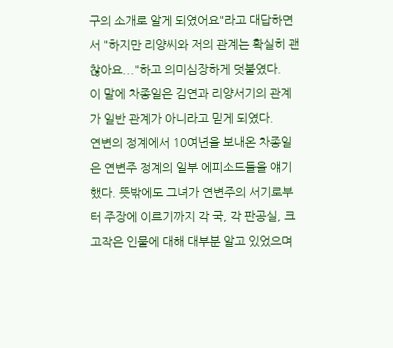구의 소개로 알게 되였어요"라고 대답하면서 "하지만 리양씨와 저의 관계는 확실히 괜찮아요..."하고 의미심장하게 덧붙였다.
이 말에 차종일은 김연과 리양서기의 관계가 일반 관계가 아니라고 믿게 되였다.
연변의 정계에서 10여년을 보내온 차종일은 연변주 정계의 일부 에피소드들을 얘기했다. 뜻밖에도 그녀가 연변주의 서기로부터 주장에 이르기까지 각 국, 각 판공실, 크고작은 인물에 대해 대부분 알고 있었으며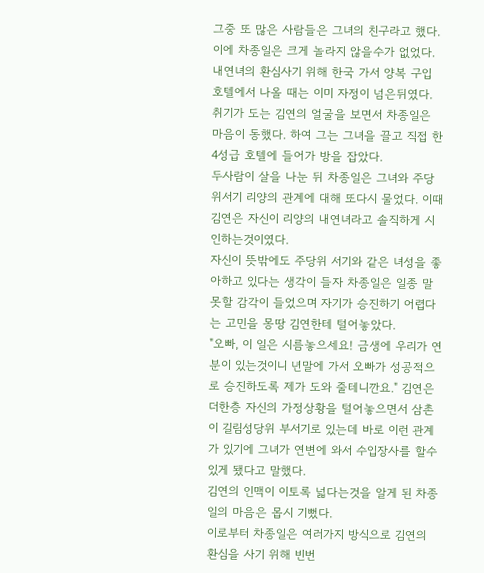그중 또 많은 사람들은 그녀의 친구라고 했다. 이에 차종일은 크게 놀라지 않을수가 없었다.
내연녀의 환심사기 위해 한국 가서 양복 구입
호텔에서 나올 때는 이미 자정이 넘은뒤였다. 취기가 도는 김연의 얼굴을 보면서 차종일은 마음이 동했다. 하여 그는 그녀을 끌고 직접 한 4성급 호텔에 들어가 방을 잡았다.
두사람이 살을 나눈 뒤 차종일은 그녀와 주당위서기 리양의 관계에 대해 또다시 물었다. 이때 김연은 자신이 리양의 내연녀라고 솔직하게 시인하는것이였다.
자신이 뜻밖에도 주당위 서기와 같은 녀성을 좋아하고 있다는 생각이 들자 차종일은 일종 말못할 감각이 들었으며 자기가 승진하기 어렵다는 고민을 몽땅 김연한테 털어놓았다.
"오빠, 이 일은 시름놓으세요! 금생에 우리가 연분이 있는것이니 년말에 가서 오빠가 성공적으로 승진하도록 제가 도와 줄테니깐요." 김연은 더한층 자신의 가정상황을 털어놓으면서 삼촌이 길림성당위 부서기로 있는데 바로 이런 관계가 있기에 그녀가 연변에 와서 수입장사를 할수 있게 됐다고 말했다.
김연의 인맥이 이토록 넓다는것을 알게 된 차종일의 마음은 몹시 기뻤다.
이로부터 차종일은 여러가지 방식으로 김연의 환심을 사기 위해 빈번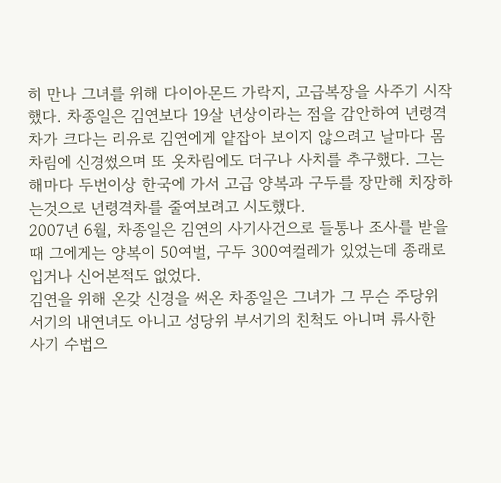히 만나 그녀를 위해 다이아몬드 가락지, 고급복장을 사주기 시작했다. 차종일은 김연보다 19살 년상이라는 점을 감안하여 년령격차가 크다는 리유로 김연에게 얕잡아 보이지 않으려고 날마다 몸차림에 신경썼으며 또 옷차림에도 더구나 사치를 추구했다. 그는 해마다 두번이상 한국에 가서 고급 양복과 구두를 장만해 치장하는것으로 년령격차를 줄여보려고 시도했다.
2007년 6월, 차종일은 김연의 사기사건으로 들통나 조사를 받을 때 그에게는 양복이 50여벌, 구두 300여컬레가 있었는데 종래로 입거나 신어본적도 없었다.
김연을 위해 온갖 신경을 써온 차종일은 그녀가 그 무슨 주당위 서기의 내연녀도 아니고 성당위 부서기의 친척도 아니며 류사한 사기 수법으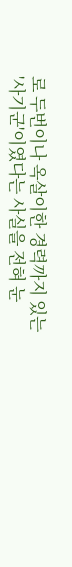로 두번이나 옥살이한 경력까지 있는 '사기군'이였다는 사실을 전혀 눈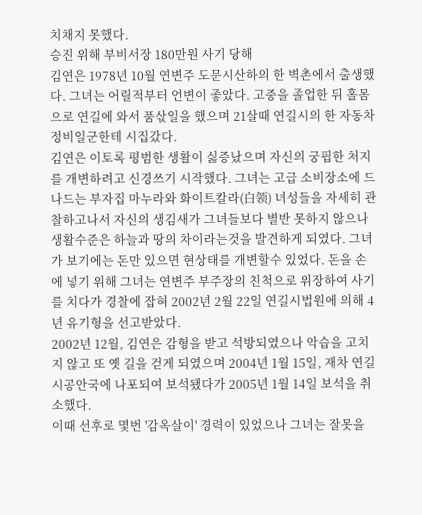치채지 못했다.
승진 위해 부비서장 180만원 사기 당해
김연은 1978년 10월 연변주 도문시산하의 한 벽촌에서 출생했다. 그녀는 어릴적부터 언변이 좋았다. 고중을 졸업한 뒤 홀몸으로 연길에 와서 품삯일을 했으며 21살때 연길시의 한 자동차정비일군한테 시집갔다.
김연은 이토록 평범한 생활이 싫증났으며 자신의 궁핍한 처지를 개변하려고 신경쓰기 시작했다. 그녀는 고급 소비장소에 드나드는 부자집 마누라와 화이트칼라(白领) 녀성들을 자세히 관찰하고나서 자신의 생김새가 그녀들보다 별반 못하지 않으나 생활수준은 하늘과 땅의 차이라는것을 발견하게 되였다. 그녀가 보기에는 돈만 있으면 현상태를 개변할수 있었다. 돈을 손에 넣기 위해 그녀는 연변주 부주장의 친척으로 위장하여 사기를 치다가 경찰에 잡혀 2002년 2월 22일 연길시법원에 의해 4년 유기형을 선고받았다.
2002년 12월, 김연은 감형을 받고 석방되였으나 악습을 고치지 않고 또 옛 길을 걷게 되였으며 2004년 1월 15일, 재차 연길시공안국에 나포되여 보석됐다가 2005년 1월 14일 보석을 취소했다.
이때 선후로 몇번 '감옥살이' 경력이 있었으나 그녀는 잘못을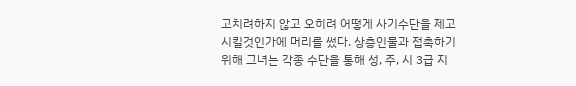고치려하지 않고 오히려 어떻게 사기수단을 제고시킬것인가에 머리를 썼다. 상층인물과 접촉하기 위해 그녀는 각종 수단을 통해 성, 주, 시 3급 지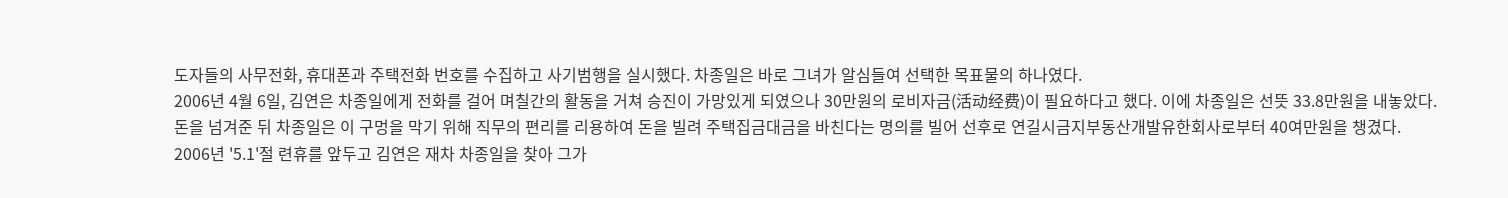도자들의 사무전화, 휴대폰과 주택전화 번호를 수집하고 사기범행을 실시했다. 차종일은 바로 그녀가 알심들여 선택한 목표물의 하나였다.
2006년 4월 6일, 김연은 차종일에게 전화를 걸어 며칠간의 활동을 거쳐 승진이 가망있게 되였으나 30만원의 로비자금(活动经费)이 필요하다고 했다. 이에 차종일은 선뜻 33.8만원을 내놓았다.
돈을 넘겨준 뒤 차종일은 이 구멍을 막기 위해 직무의 편리를 리용하여 돈을 빌려 주택집금대금을 바친다는 명의를 빌어 선후로 연길시금지부동산개발유한회사로부터 40여만원을 챙겼다.
2006년 '5.1'절 련휴를 앞두고 김연은 재차 차종일을 찾아 그가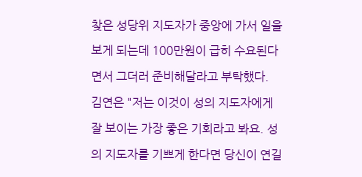찾은 성당위 지도자가 중앙에 가서 일을 보게 되는데 100만원이 급히 수요된다면서 그더러 준비해달라고 부탁했다. 김연은 "저는 이것이 성의 지도자에게 잘 보이는 가장 좋은 기회라고 봐요. 성의 지도자를 기쁘게 한다면 당신이 연길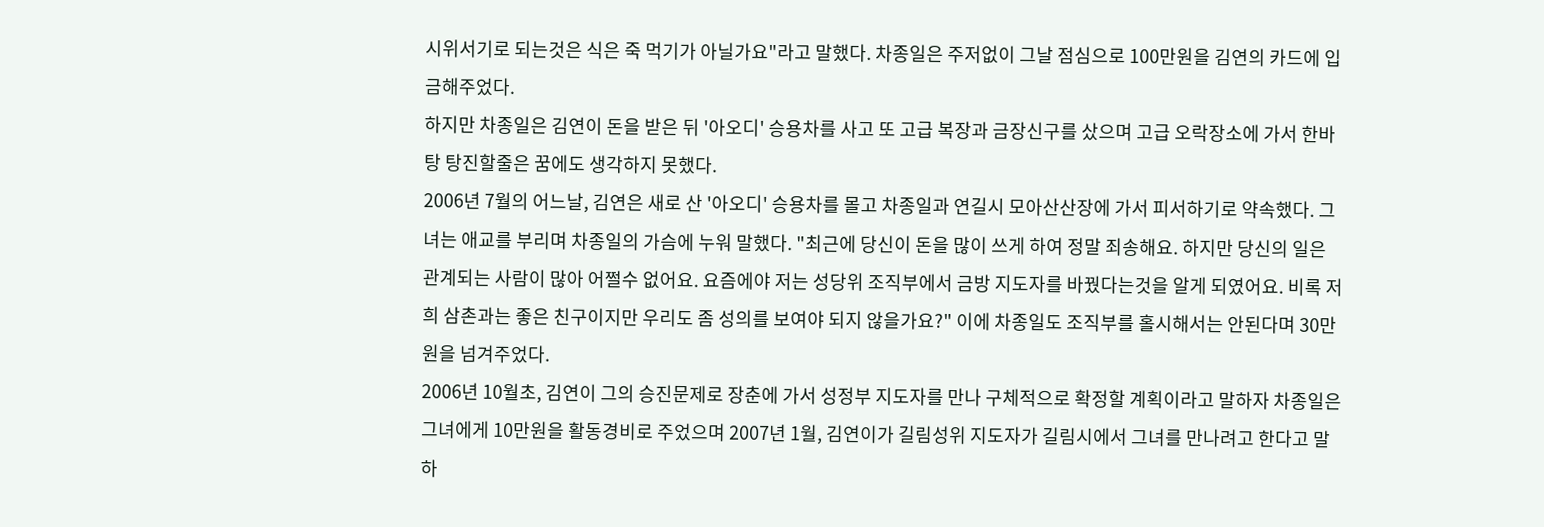시위서기로 되는것은 식은 죽 먹기가 아닐가요"라고 말했다. 차종일은 주저없이 그날 점심으로 100만원을 김연의 카드에 입금해주었다.
하지만 차종일은 김연이 돈을 받은 뒤 '아오디' 승용차를 사고 또 고급 복장과 금장신구를 샀으며 고급 오락장소에 가서 한바탕 탕진할줄은 꿈에도 생각하지 못했다.
2006년 7월의 어느날, 김연은 새로 산 '아오디' 승용차를 몰고 차종일과 연길시 모아산산장에 가서 피서하기로 약속했다. 그녀는 애교를 부리며 차종일의 가슴에 누워 말했다. "최근에 당신이 돈을 많이 쓰게 하여 정말 죄송해요. 하지만 당신의 일은 관계되는 사람이 많아 어쩔수 없어요. 요즘에야 저는 성당위 조직부에서 금방 지도자를 바꿨다는것을 알게 되였어요. 비록 저희 삼촌과는 좋은 친구이지만 우리도 좀 성의를 보여야 되지 않을가요?" 이에 차종일도 조직부를 홀시해서는 안된다며 30만원을 넘겨주었다.
2006년 10월초, 김연이 그의 승진문제로 장춘에 가서 성정부 지도자를 만나 구체적으로 확정할 계획이라고 말하자 차종일은 그녀에게 10만원을 활동경비로 주었으며 2007년 1월, 김연이가 길림성위 지도자가 길림시에서 그녀를 만나려고 한다고 말하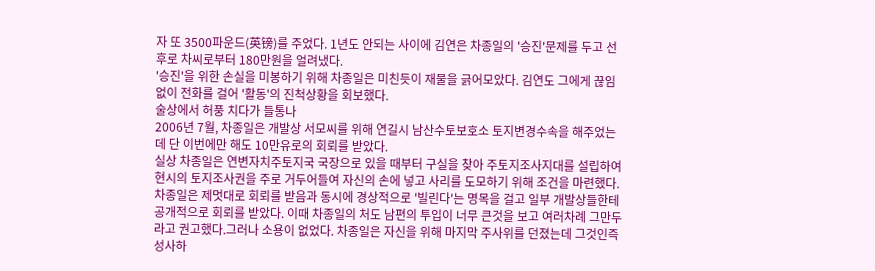자 또 3500파운드(英镑)를 주었다. 1년도 안되는 사이에 김연은 차종일의 '승진'문제를 두고 선후로 차씨로부터 180만원을 얼려냈다.
'승진'을 위한 손실을 미봉하기 위해 차종일은 미친듯이 재물을 긁어모았다. 김연도 그에게 끊임없이 전화를 걸어 '활동'의 진척상황을 회보했다.
술상에서 허풍 치다가 들통나
2006년 7월, 차종일은 개발상 서모씨를 위해 연길시 남산수토보호소 토지변경수속을 해주었는데 단 이번에만 해도 10만유로의 회뢰를 받았다.
실상 차종일은 연변자치주토지국 국장으로 있을 때부터 구실을 찾아 주토지조사지대를 설립하여 현시의 토지조사권을 주로 거두어들여 자신의 손에 넣고 사리를 도모하기 위해 조건을 마련했다.
차종일은 제멋대로 회뢰를 받음과 동시에 경상적으로 '빌린다'는 명목을 걸고 일부 개발상들한테 공개적으로 회뢰를 받았다. 이때 차종일의 처도 남편의 투입이 너무 큰것을 보고 여러차례 그만두라고 권고했다.그러나 소용이 없었다. 차종일은 자신을 위해 마지막 주사위를 던졌는데 그것인즉 성사하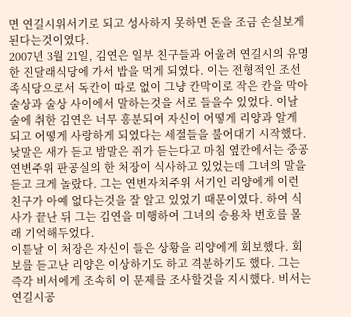면 연길시위서기로 되고 성사하지 못하면 돈을 조금 손실보게 된다는것이였다.
2007년 3월 21일, 김연은 일부 친구들과 어울려 연길시의 유명한 진달래식당에 가서 밥을 먹게 되였다. 이는 전형적인 조선족식당으로서 독칸이 따로 없이 그냥 칸막이로 작은 칸을 막아 술상과 술상 사이에서 말하는것을 서로 들을수 있었다. 이날 술에 취한 김연은 너무 흥분되여 자신이 어떻게 리양과 알게 되고 어떻게 사랑하게 되였다는 세절들을 불어대기 시작했다.
낮말은 새가 듣고 밤말은 쥐가 듣는다고 마침 옆칸에서는 중공연변주위 판공실의 한 처장이 식사하고 있었는데 그녀의 말을 듣고 크게 놀랐다. 그는 연변자치주위 서기인 리양에게 이런 친구가 아예 없다는것을 잘 알고 있었기 때문이였다. 하여 식사가 끝난 뒤 그는 김연을 미행하여 그녀의 승용차 번호를 몰래 기억해두었다.
이튿날 이 처장은 자신이 들은 상황을 리양에게 회보했다. 회보를 듣고난 리양은 이상하기도 하고 격분하기도 했다. 그는 즉각 비서에게 조속히 이 문제를 조사할것을 지시했다. 비서는 연길시공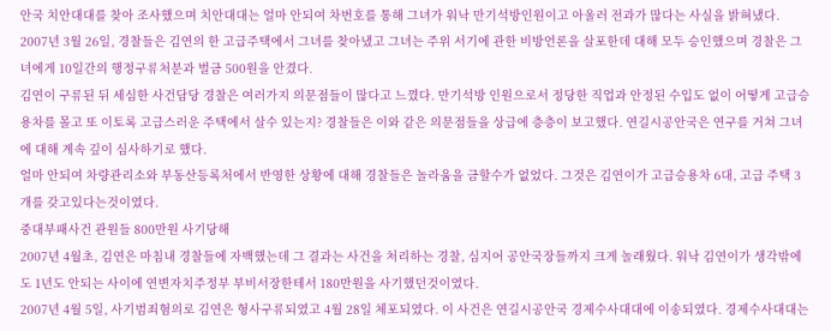안국 치안대대를 찾아 조사했으며 치안대대는 얼마 안되여 차번호를 통해 그녀가 워낙 만기석방인원이고 아울러 전과가 많다는 사실을 밝혀냈다.
2007년 3월 26일, 경찰들은 김연의 한 고급주택에서 그녀를 찾아냈고 그녀는 주위 서기에 관한 비방언론을 살포한데 대해 모두 승인했으며 경찰은 그녀에게 10일간의 행정구류처분과 벌금 500원을 안겼다.
김연이 구류된 뒤 세심한 사건담당 경찰은 여러가지 의문점들이 많다고 느꼈다. 만기석방 인원으로서 정당한 직업과 안정된 수입도 없이 어떻게 고급승용차를 몰고 또 이토록 고급스러운 주택에서 살수 있는지? 경찰들은 이와 같은 의문점들을 상급에 층층이 보고했다. 연길시공안국은 연구를 거쳐 그녀에 대해 계속 깊이 심사하기로 했다.
얼마 안되여 차량관리소와 부동산등록처에서 반영한 상황에 대해 경찰들은 놀라움을 금할수가 없었다. 그것은 김연이가 고급승용차 6대, 고급 주택 3개를 갖고있다는것이였다.
중대부패사건 관원들 800만원 사기당해
2007년 4월초, 김연은 마침내 경찰들에 자백했는데 그 결과는 사건을 처리하는 경찰, 심지어 공안국장들까지 크게 놀래웠다. 워낙 김연이가 생각밖에도 1년도 안되는 사이에 연변자치주정부 부비서장한테서 180만원을 사기했던것이였다.
2007년 4월 5일, 사기범죄혐의로 김연은 형사구류되였고 4월 28일 체포되였다. 이 사건은 연길시공안국 경제수사대대에 이송되였다. 경제수사대대는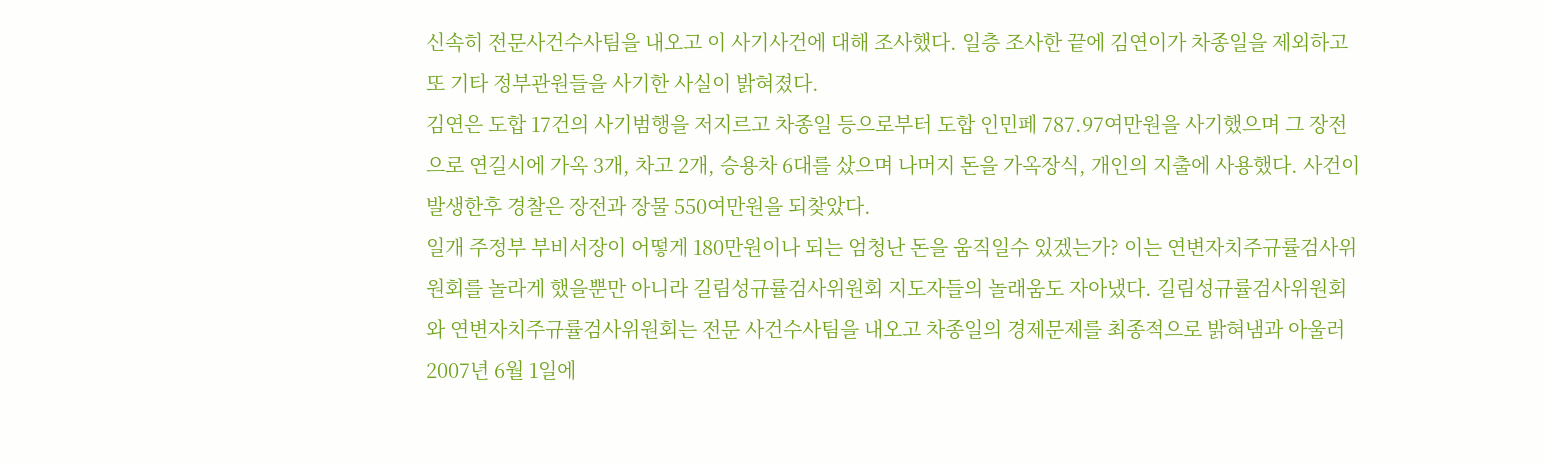신속히 전문사건수사팀을 내오고 이 사기사건에 대해 조사했다. 일층 조사한 끝에 김연이가 차종일을 제외하고 또 기타 정부관원들을 사기한 사실이 밝혀졌다.
김연은 도합 17건의 사기범행을 저지르고 차종일 등으로부터 도합 인민페 787.97여만원을 사기했으며 그 장전으로 연길시에 가옥 3개, 차고 2개, 승용차 6대를 샀으며 나머지 돈을 가옥장식, 개인의 지출에 사용했다. 사건이 발생한후 경찰은 장전과 장물 550여만원을 되찾았다.
일개 주정부 부비서장이 어떻게 180만원이나 되는 엄청난 돈을 움직일수 있겠는가? 이는 연변자치주규률검사위원회를 놀라게 했을뿐만 아니라 길림성규률검사위원회 지도자들의 놀래움도 자아냈다. 길림성규률검사위원회와 연변자치주규률검사위원회는 전문 사건수사팀을 내오고 차종일의 경제문제를 최종적으로 밝혀냄과 아울러 2007년 6월 1일에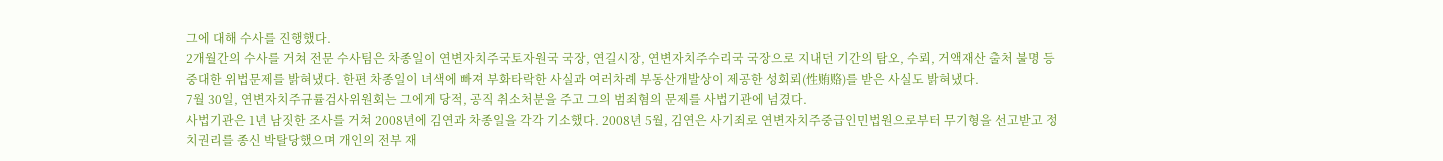그에 대해 수사를 진행했다.
2개월간의 수사를 거쳐 전문 수사팀은 차종일이 연변자치주국토자원국 국장, 연길시장, 연변자치주수리국 국장으로 지내던 기간의 탐오, 수뢰, 거액재산 출처 불명 등 중대한 위법문제를 밝혀냈다. 한편 차종일이 녀색에 빠져 부화타락한 사실과 여러차례 부동산개발상이 제공한 성회뢰(性贿赂)를 받은 사실도 밝혀냈다.
7월 30일, 연변자치주규률검사위원회는 그에게 당적, 공직 취소처분을 주고 그의 범죄혐의 문제를 사법기관에 넘겼다.
사법기관은 1년 남짓한 조사를 거쳐 2008년에 김연과 차종일을 각각 기소했다. 2008년 5월, 김연은 사기죄로 연변자치주중급인민법원으로부터 무기형을 선고받고 정치권리를 종신 박탈당했으며 개인의 전부 재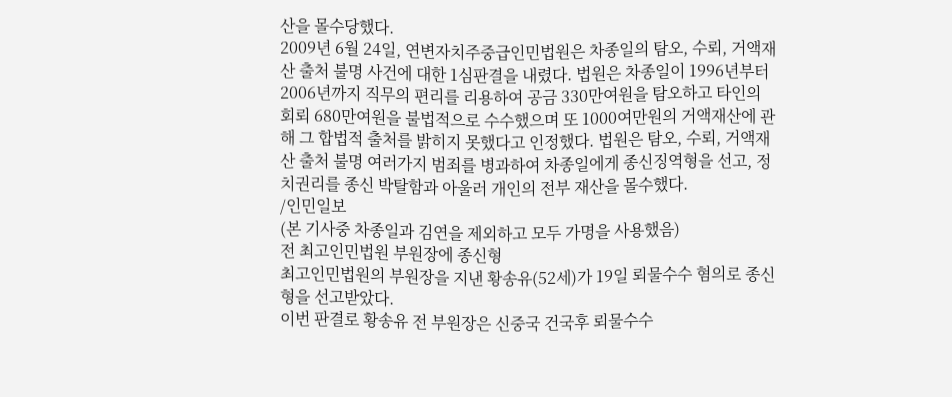산을 몰수당했다.
2009년 6월 24일, 연변자치주중급인민법원은 차종일의 탐오, 수뢰, 거액재산 출처 불명 사건에 대한 1심판결을 내렸다. 법원은 차종일이 1996년부터 2006년까지 직무의 편리를 리용하여 공금 330만여원을 탐오하고 타인의 회뢰 680만여원을 불법적으로 수수했으며 또 1000여만원의 거액재산에 관해 그 합법적 출처를 밝히지 못했다고 인정했다. 법원은 탐오, 수뢰, 거액재산 출처 불명 여러가지 범죄를 병과하여 차종일에게 종신징역형을 선고, 정치권리를 종신 박탈함과 아울러 개인의 전부 재산을 몰수했다.
/인민일보
(본 기사중 차종일과 김연을 제외하고 모두 가명을 사용했음)
전 최고인민법원 부원장에 종신형
최고인민법원의 부원장을 지낸 황송유(52세)가 19일 뢰물수수 혐의로 종신형을 선고받았다.
이번 판결로 황송유 전 부원장은 신중국 건국후 뢰물수수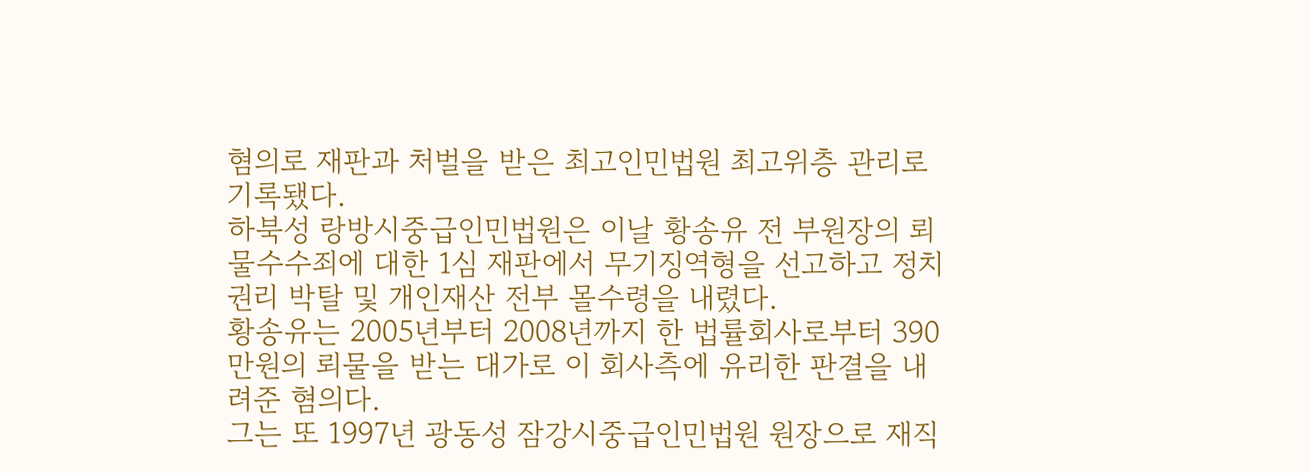혐의로 재판과 처벌을 받은 최고인민법원 최고위층 관리로 기록됐다.
하북성 랑방시중급인민법원은 이날 황송유 전 부원장의 뢰물수수죄에 대한 1심 재판에서 무기징역형을 선고하고 정치권리 박탈 및 개인재산 전부 몰수령을 내렸다.
황송유는 2005년부터 2008년까지 한 법률회사로부터 390만원의 뢰물을 받는 대가로 이 회사측에 유리한 판결을 내려준 혐의다.
그는 또 1997년 광동성 잠강시중급인민법원 원장으로 재직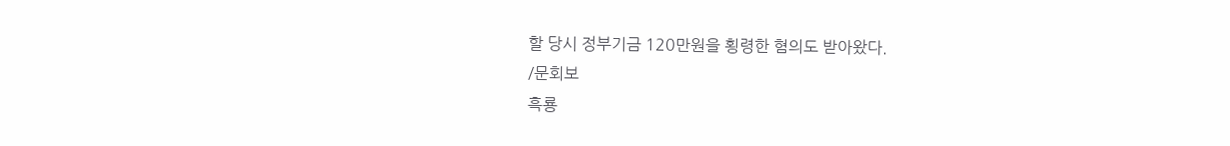할 당시 정부기금 120만원을 횡령한 혐의도 받아왔다.
/문회보
흑룡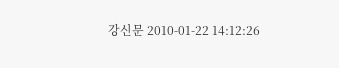강신문 2010-01-22 14:12:26